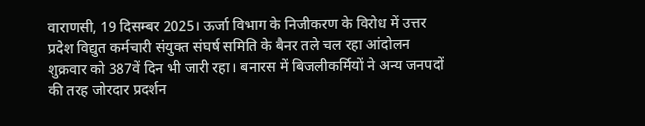वाराणसी, 19 दिसम्बर 2025। ऊर्जा विभाग के निजीकरण के विरोध में उत्तर प्रदेश विद्युत कर्मचारी संयुक्त संघर्ष समिति के बैनर तले चल रहा आंदोलन शुक्रवार को 387वें दिन भी जारी रहा। बनारस में बिजलीकर्मियों ने अन्य जनपदों की तरह जोरदार प्रदर्शन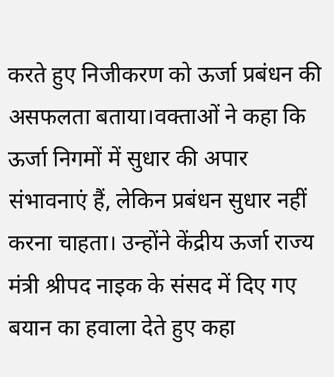करते हुए निजीकरण को ऊर्जा प्रबंधन की असफलता बताया।वक्ताओं ने कहा कि ऊर्जा निगमों में सुधार की अपार संभावनाएं हैं, लेकिन प्रबंधन सुधार नहीं करना चाहता। उन्होंने केंद्रीय ऊर्जा राज्य मंत्री श्रीपद नाइक के संसद में दिए गए बयान का हवाला देते हुए कहा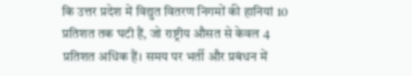कि उत्तर प्रदेश में विद्युत वितरण निगमों की हानियां 10 प्रतिशत तक घटी हैं, जो राष्ट्रीय औसत से केवल 4 प्रतिशत अधिक हैं। समय पर भर्ती और प्रबंधन में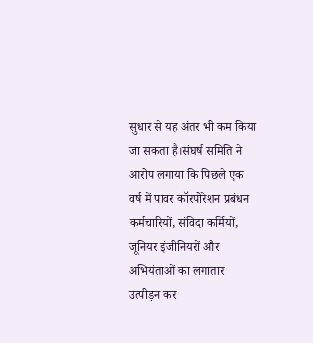सुधार से यह अंतर भी कम किया जा सकता है।संघर्ष समिति ने आरोप लगाया कि पिछले एक वर्ष में पावर कॉरपोरेशन प्रबंधन कर्मचारियों, संविदा कर्मियों, जूनियर इंजीनियरों और अभियंताओं का लगातार उत्पीड़न कर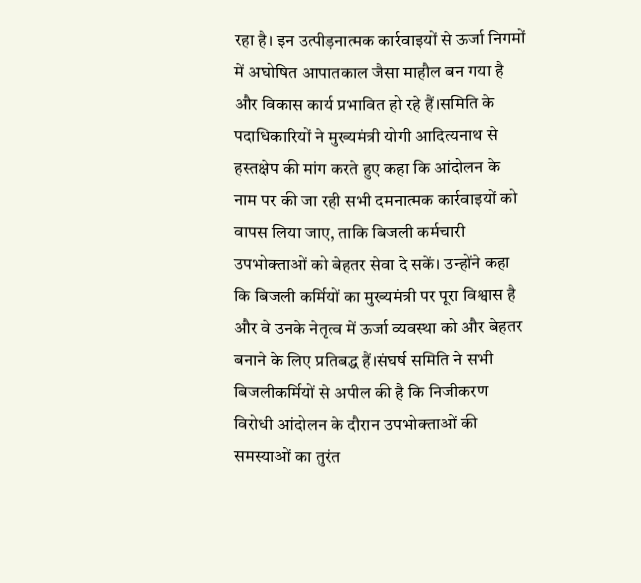रहा है। इन उत्पीड़नात्मक कार्रवाइयों से ऊर्जा निगमों में अघोषित आपातकाल जैसा माहौल बन गया है और विकास कार्य प्रभावित हो रहे हैं।समिति के पदाधिकारियों ने मुख्यमंत्री योगी आदित्यनाथ से हस्तक्षेप की मांग करते हुए कहा कि आंदोलन के नाम पर की जा रही सभी दमनात्मक कार्रवाइयों को वापस लिया जाए, ताकि बिजली कर्मचारी उपभोक्ताओं को बेहतर सेवा दे सकें। उन्होंने कहा कि बिजली कर्मियों का मुख्यमंत्री पर पूरा विश्वास है और वे उनके नेतृत्व में ऊर्जा व्यवस्था को और बेहतर बनाने के लिए प्रतिबद्ध हैं।संघर्ष समिति ने सभी बिजलीकर्मियों से अपील की है कि निजीकरण विरोधी आंदोलन के दौरान उपभोक्ताओं की समस्याओं का तुरंत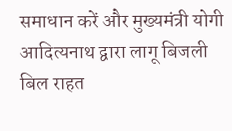समाधान करें और मुख्यमंत्री योगी आदित्यनाथ द्वारा लागू बिजली बिल राहत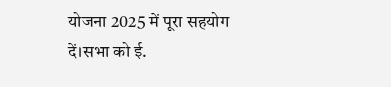योजना 2025 में पूरा सहयोग दें।सभा को ई.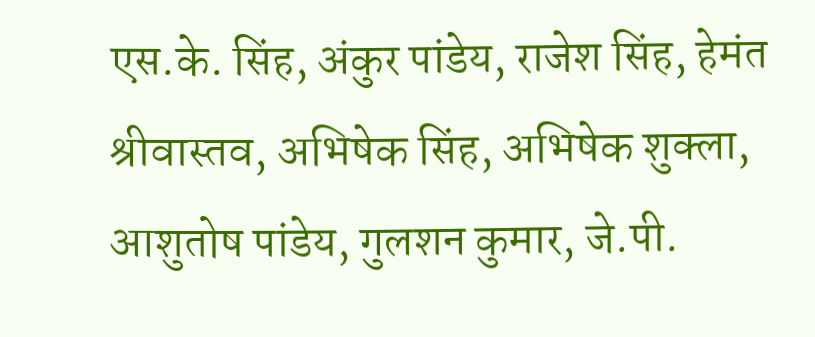एस.के. सिंह, अंकुर पांडेय, राजेश सिंह, हेमंत श्रीवास्तव, अभिषेक सिंह, अभिषेक शुक्ला, आशुतोष पांडेय, गुलशन कुमार, जे.पी.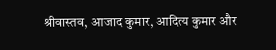श्रीवास्तव, आजाद कुमार, आदित्य कुमार और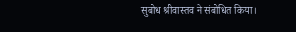सुबोध श्रीवास्तव ने संबोधित किया।